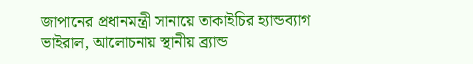জাপানের প্রধানমন্ত্রী সানায়ে তাকাইচির হ্যান্ডব্যাগ ভাইরাল, আলোচনায় স্থানীয় ব্র্যান্ড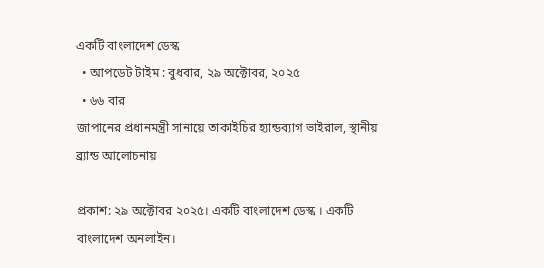একটি বাংলাদেশ ডেস্ক
  • আপডেট টাইম : বুধবার, ২৯ অক্টোবর, ২০২৫
  • ৬৬ বার
জাপানের প্রধানমন্ত্রী সানায়ে তাকাইচির হ্যান্ডব্যাগ ভাইরাল, স্থানীয় ব্র্যান্ড আলোচনায়

প্রকাশ: ২৯ অক্টোবর ২০২৫। একটি বাংলাদেশ ডেস্ক । একটি বাংলাদেশ অনলাইন।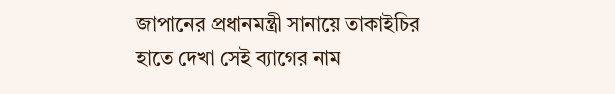জাপানের প্রধানমন্ত্রী সানায়ে তাকাইচির হাতে দেখা সেই ব্যাগের নাম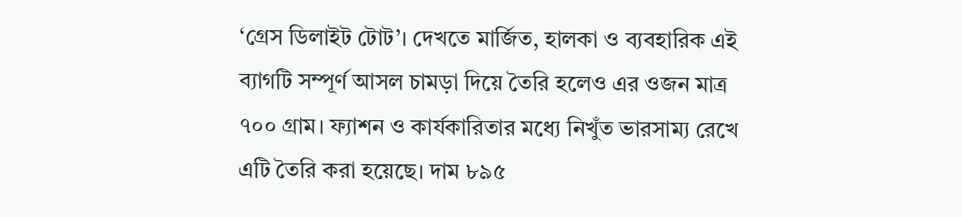‘গ্রেস ডিলাইট টোট’। দেখতে মার্জিত, হালকা ও ব্যবহারিক এই ব্যাগটি সম্পূর্ণ আসল চামড়া দিয়ে তৈরি হলেও এর ওজন মাত্র ৭০০ গ্রাম। ফ্যাশন ও কার্যকারিতার মধ্যে নিখুঁত ভারসাম্য রেখে এটি তৈরি করা হয়েছে। দাম ৮৯৫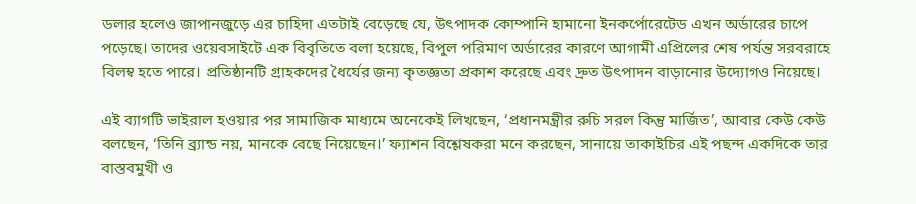ডলার হলেও জাপানজুড়ে এর চাহিদা এতটাই বেড়েছে যে, উৎপাদক কোম্পানি হামানো ইনকর্পোরেটেড এখন অর্ডারের চাপে পড়েছে। তাদের ওয়েবসাইটে এক বিবৃতিতে বলা হয়েছে, বিপুল পরিমাণ অর্ডারের কারণে আগামী এপ্রিলের শেষ পর্যন্ত সরবরাহে বিলম্ব হতে পারে। প্রতিষ্ঠানটি গ্রাহকদের ধৈর্যের জন্য কৃতজ্ঞতা প্রকাশ করেছে এবং দ্রুত উৎপাদন বাড়ানোর উদ্যোগও নিয়েছে।

এই ব্যাগটি ভাইরাল হওয়ার পর সামাজিক মাধ্যমে অনেকেই লিখছেন, ‘প্রধানমন্ত্রীর রুচি সরল কিন্তু মার্জিত’, আবার কেউ কেউ বলছেন, ‘তিনি ব্র্যান্ড নয়, মানকে বেছে নিয়েছেন।’ ফ্যাশন বিশ্লেষকরা মনে করছেন, সানায়ে তাকাইচির এই পছন্দ একদিকে তার বাস্তবমুখী ও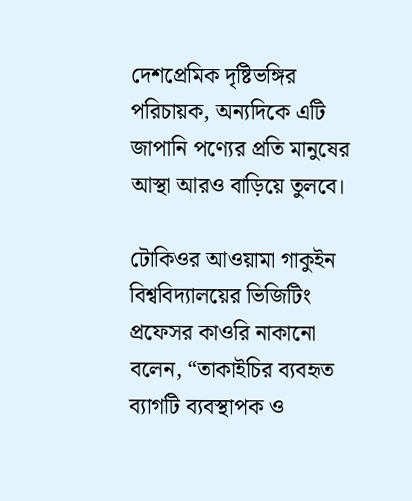দেশপ্রেমিক দৃষ্টিভঙ্গির পরিচায়ক, অন্যদিকে এটি জাপানি পণ্যের প্রতি মানুষের আস্থা আরও বাড়িয়ে তুলবে।

টোকিওর আওয়ামা গাকুইন বিশ্ববিদ্যালয়ের ভিজিটিং প্রফেসর কাওরি নাকানো বলেন, “তাকাইচির ব্যবহৃত ব্যাগটি ব্যবস্থাপক ও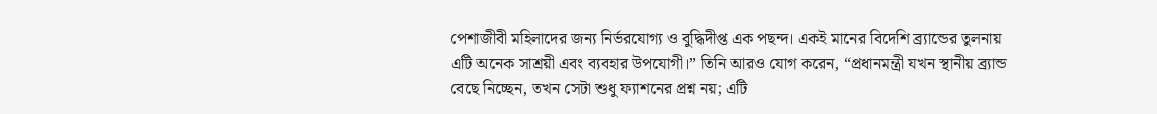পেশাজীবী মহিলাদের জন্য নির্ভরযোগ্য ও বুদ্ধিদীপ্ত এক পছন্দ। একই মানের বিদেশি ব্র্যান্ডের তুলনায় এটি অনেক সাশ্রয়ী এবং ব্যবহার উপযোগী।” তিনি আরও যোগ করেন, “প্রধানমন্ত্রী যখন স্থানীয় ব্র্যান্ড বেছে নিচ্ছেন, তখন সেটা শুধু ফ্যাশনের প্রশ্ন নয়; এটি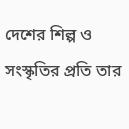দেশের শিল্প ও সংস্কৃতির প্রতি তার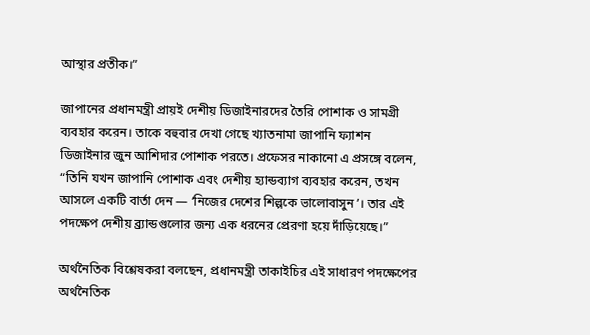আস্থার প্রতীক।”

জাপানের প্রধানমন্ত্রী প্রায়ই দেশীয় ডিজাইনারদের তৈরি পোশাক ও সামগ্রী ব্যবহার করেন। তাকে বহুবার দেখা গেছে খ্যাতনামা জাপানি ফ্যাশন ডিজাইনার জুন আশিদার পোশাক পরতে। প্রফেসর নাকানো এ প্রসঙ্গে বলেন, “তিনি যখন জাপানি পোশাক এবং দেশীয় হ্যান্ডব্যাগ ব্যবহার করেন, তখন আসলে একটি বার্তা দেন — ‘নিজের দেশের শিল্পকে ভালোবাসুন’। তার এই পদক্ষেপ দেশীয় ব্র্যান্ডগুলোর জন্য এক ধরনের প্রেরণা হয়ে দাঁড়িয়েছে।”

অর্থনৈতিক বিশ্লেষকরা বলছেন, প্রধানমন্ত্রী তাকাইচির এই সাধারণ পদক্ষেপের অর্থনৈতিক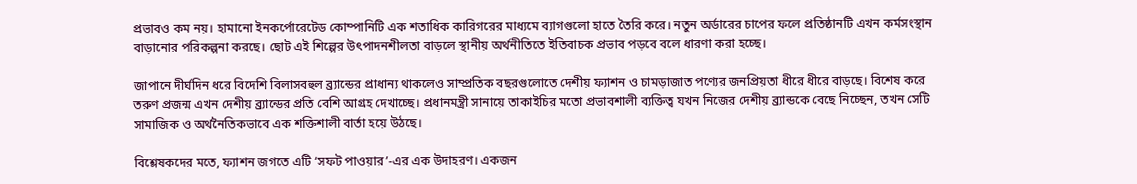প্রভাবও কম নয়। হামানো ইনকর্পোরেটেড কোম্পানিটি এক শতাধিক কারিগরের মাধ্যমে ব্যাগগুলো হাতে তৈরি করে। নতুন অর্ডারের চাপের ফলে প্রতিষ্ঠানটি এখন কর্মসংস্থান বাড়ানোর পরিকল্পনা করছে। ছোট এই শিল্পের উৎপাদনশীলতা বাড়লে স্থানীয় অর্থনীতিতে ইতিবাচক প্রভাব পড়বে বলে ধারণা করা হচ্ছে।

জাপানে দীর্ঘদিন ধরে বিদেশি বিলাসবহুল ব্র্যান্ডের প্রাধান্য থাকলেও সাম্প্রতিক বছরগুলোতে দেশীয় ফ্যাশন ও চামড়াজাত পণ্যের জনপ্রিয়তা ধীরে ধীরে বাড়ছে। বিশেষ করে তরুণ প্রজন্ম এখন দেশীয় ব্র্যান্ডের প্রতি বেশি আগ্রহ দেখাচ্ছে। প্রধানমন্ত্রী সানায়ে তাকাইচির মতো প্রভাবশালী ব্যক্তিত্ব যখন নিজের দেশীয় ব্র্যান্ডকে বেছে নিচ্ছেন, তখন সেটি সামাজিক ও অর্থনৈতিকভাবে এক শক্তিশালী বার্তা হয়ে উঠছে।

বিশ্লেষকদের মতে, ফ্যাশন জগতে এটি ‘সফট পাওয়ার’-এর এক উদাহরণ। একজন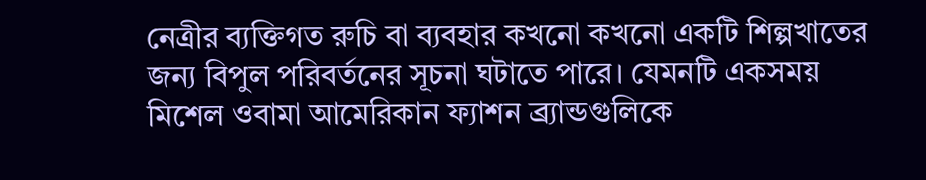নেত্রীর ব্যক্তিগত রুচি বা ব্যবহার কখনো কখনো একটি শিল্পখাতের জন্য বিপুল পরিবর্তনের সূচনা ঘটাতে পারে। যেমনটি একসময় মিশেল ওবামা আমেরিকান ফ্যাশন ব্র্যান্ডগুলিকে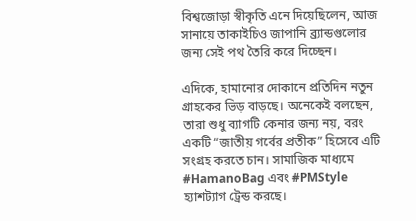বিশ্বজোড়া স্বীকৃতি এনে দিয়েছিলেন, আজ সানায়ে তাকাইচিও জাপানি ব্র্যান্ডগুলোর জন্য সেই পথ তৈরি করে দিচ্ছেন।

এদিকে, হামানোর দোকানে প্রতিদিন নতুন গ্রাহকের ভিড় বাড়ছে। অনেকেই বলছেন, তারা শুধু ব্যাগটি কেনার জন্য নয়, বরং একটি “জাতীয় গর্বের প্রতীক” হিসেবে এটি সংগ্রহ করতে চান। সামাজিক মাধ্যমে #HamanoBag এবং #PMStyle হ্যাশট্যাগ ট্রেন্ড করছে।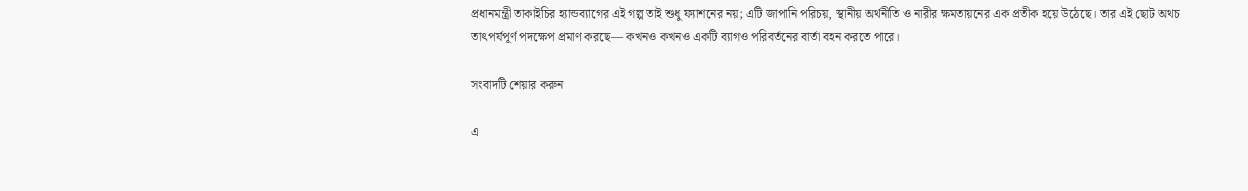প্রধানমন্ত্রী তাকাইচির হ্যান্ডব্যাগের এই গল্প তাই শুধু ফ্যাশনের নয়; এটি জাপানি পরিচয়, স্থানীয় অর্থনীতি ও নারীর ক্ষমতায়নের এক প্রতীক হয়ে উঠেছে। তার এই ছোট অথচ তাৎপর্যপূর্ণ পদক্ষেপ প্রমাণ করছে— কখনও কখনও একটি ব্যাগও পরিবর্তনের বার্তা বহন করতে পারে।

সংবাদটি শেয়ার করুন

এ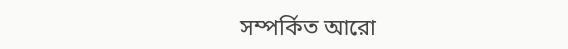সম্পর্কিত আরো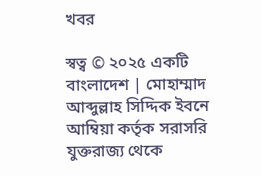খবর

স্বত্ব © ২০২৫ একটি বাংলাদেশ | মোহাম্মাদ আব্দুল্লাহ সিদ্দিক ইবনে আম্বিয়া কর্তৃক সরাসরি যুক্তরাজ্য থেকে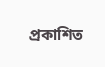প্রকাশিত